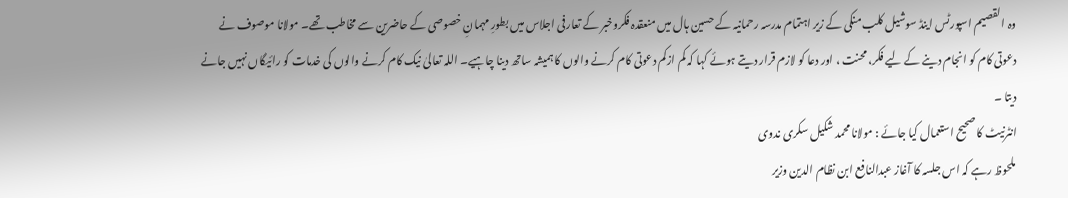وہ القصیم اسپورٹس اینڈ سوشیل کلب منکی کے زیر اہتمام مدرسہ رحمانیہ کے حسین ہال میں منعقدہ فکروخبر کے تعارفی اجلاس میں بطورِ مہمانِ خصوصی کے حاضرین سے مخاطب تھے۔ مولانا موصوف نے دعوتی کام کو انجام دینے کے لیے فکر، محنت ، اور دعا کو لازم قرار دیتے ہوئے کہا کہ کم ازکم دعوتی کام کرنے والوں کا ہمیشہ ساتھ دینا چاہیے۔ اللہ تعالیٰ نیک کام کرنے والوں کی خدمات کو رائیگاں نہیں جانے دیتا ۔
انٹرنیٹ کا صحیح استعمال کیا جائے : مولانا محمد شکیل سکری ندوی
ملحوظ رہے کہ اس جلسہ کا آغاز عبدالنافع ابن نظام الدین وزیر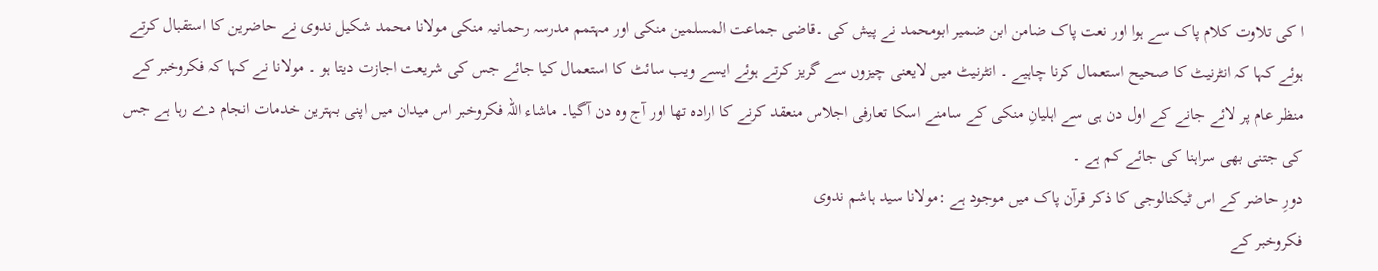ا کی تلاوت کلام پاک سے ہوا اور نعت پاک ضامن ابن ضمیر ابومحمد نے پیش کی ۔قاضی جماعت المسلمین منکی اور مہتمم مدرسہ رحمانیہ منکی مولانا محمد شکیل ندوی نے حاضرین کا استقبال کرتے ہوئے کہا کہ انٹرنیٹ کا صحیح استعمال کرنا چاہیے ۔ انٹرنیٹ میں لایعنی چیزوں سے گریز کرتے ہوئے ایسے ویب سائٹ کا استعمال کیا جائے جس کی شریعت اجازت دیتا ہو ۔ مولانا نے کہا کہ فکروخبر کے منظر عام پر لائے جانے کے اول دن ہی سے اہلیانِ منکی کے سامنے اسکا تعارفی اجلاس منعقد کرنے کا ارادہ تھا اور آج وہ دن آگیا۔ ماشاء اللہ فکروخبر اس میدان میں اپنی بہترین خدمات انجام دے رہا ہے جس کی جتنی بھی سراہنا کی جائے کم ہے ۔
دورِ حاضر کے اس ٹیکنالوجی کا ذکر قرآن پاک میں موجود ہے :مولانا سید ہاشم ندوی
فکروخبر کے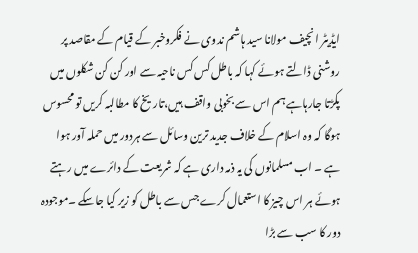ایڈیٹر انچیف مولانا سید ہاشم ندوی نے فکروخبر کے قیام کے مقاصد پر روشنی ڈالتے ہوئے کہا کہ باطل کس کس ناحیہ سے اور کن کن شکلوں میں پکڑتا جارہاہے ہم اس سے بخوبی واقف ہیں،تاریخ کا مطالبہ کریں تو محسوس ہوگا کہ وہ اسلام کے خلاف جدید ترین وسائل سے ہردور میں حملہ آور ہوا ہے ۔ اب مسلمانوں کی یہ ذمہ داری ہے کہ شریعت کے دائرے میں رہتے ہوئے ہر اس چیز کا استعمال کرے جس سے باطل کو زیر کیا جاسکے ۔موجودہ دور کا سب سے بڑا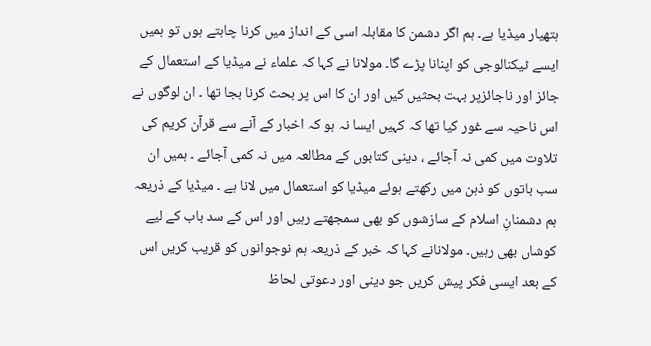ہتھیار میڈیا ہے۔ ہم اگر دشمن کا مقابلہ اسی کے انداز میں کرنا چاہتے ہوں تو ہمیں ایسے ٹیکنالوجی کو اپنانا پڑے گا۔ مولانا نے کہا کہ علماء نے میڈیا کے استعمال کے جائز اور ناجائزپر بہت بحثیں کیں اور ان کا اس پر بحث کرنا بجا تھا ۔ ان لوگوں نے اس ناحیہ سے غور کیا تھا کہ کہیں ایسا نہ ہو کہ اخبار کے آنے سے قرآن کریم کی تلاوت میں کمی نہ آجائے ، دینی کتابوں کے مطالعہ میں نہ کمی آجائے ۔ ہمیں ان سب باتوں کو ذہن میں رکھتے ہوئے میڈیا کو استعمال میں لانا ہے ۔ میڈیا کے ذریعہ ہم دشمنانِ اسلام کے سازشوں کو بھی سمجھتے رہیں اور اس کے سد باب کے لیے کوشاں بھی رہیں۔ مولانانے کہا کہ خبر کے ذریعہ ہم نوجوانوں کو قریب کریں اس کے بعد ایسی فکر پیش کریں جو دینی اور دعوتی لحاظ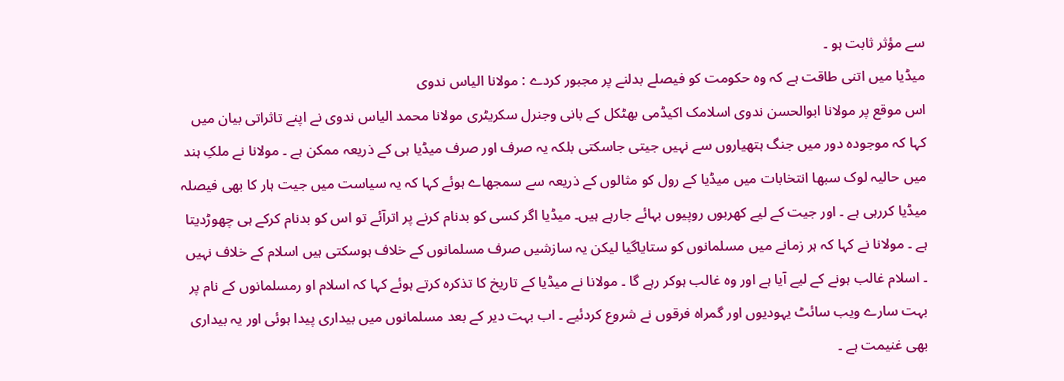سے مؤثر ثابت ہو ۔
میڈیا میں اتنی طاقت ہے کہ وہ حکومت کو فیصلے بدلنے پر مجبور کردے : مولانا الیاس ندوی
اس موقع پر مولانا ابوالحسن ندوی اسلامک اکیڈمی بھٹکل کے بانی وجنرل سکریٹری مولانا محمد الیاس ندوی نے اپنے تاثراتی بیان میں کہا کہ موجودہ دور میں جنگ ہتھیاروں سے نہیں جیتی جاسکتی بلکہ یہ صرف اور صرف میڈیا ہی کے ذریعہ ممکن ہے ۔ مولانا نے ملکِ ہند میں حالیہ لوک سبھا انتخابات میں میڈیا کے رول کو مثالوں کے ذریعہ سے سمجھاے ہوئے کہا کہ یہ سیاست میں جیت ہار کا بھی فیصلہ میڈیا کررہی ہے ۔ اور جیت کے لیے کھربوں روپیوں بہائے جارہے ہیں۔ میڈیا اگر کسی کو بدنام کرنے پر اترآئے تو اس کو بدنام کرکے ہی چھوڑدیتا ہے ۔ مولانا نے کہا کہ ہر زمانے میں مسلمانوں کو ستایاگیا لیکن یہ سازشیں صرف مسلمانوں کے خلاف ہوسکتی ہیں اسلام کے خلاف نہیں ۔ اسلام غالب ہونے کے لیے آیا ہے اور وہ غالب ہوکر رہے گا ۔ مولانا نے میڈیا کے تاریخ کا تذکرہ کرتے ہوئے کہا کہ اسلام او رمسلمانوں کے نام پر بہت سارے ویب سائٹ یہودیوں اور گمراہ فرقوں نے شروع کردئیے ۔ اب بہت دیر کے بعد مسلمانوں میں بیداری پیدا ہوئی اور یہ بیداری بھی غنیمت ہے ۔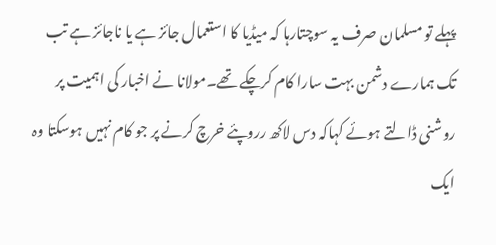پہلے تو مسلمان صرف یہ سوچتارہا کہ میڈیا کا استعمال جائز ہے یا ناجائز ہے تب تک ہمارے دشمن بہت سارا کام کرچکے تھے۔مولانا نے اخبار کی اہمیت پر روشنی ڈالتے ہوئے کہاکہ دس لاکھ رروپئے خرچ کرنے پر جو کام نہیں ہوسکتا وہ ایک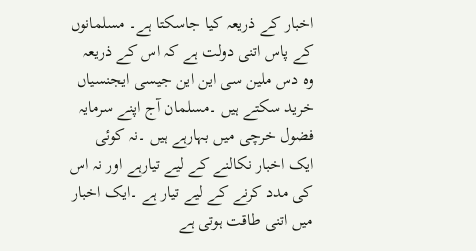اخبار کے ذریعہ کیا جاسکتا ہے۔ مسلمانوں کے پاس اتنی دولت ہے کہ اس کے ذریعہ وہ دس ملین سی این این جیسی ایجنسیاں خرید سکتے ہیں ۔مسلمان آج اپنے سرمایہ فضول خرچی میں بہارہے ہیں ۔نہ کوئی ایک اخبار نکالنے کے لیے تیارہے اور نہ اس کی مدد کرنے کے لیے تیار ہے ۔ایک اخبار میں اتنی طاقت ہوتی ہے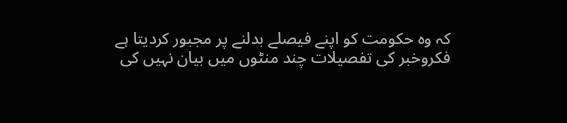کہ وہ حکومت کو اپنے فیصلے بدلنے پر مجبور کردیتا ہے
فکروخبر کی تفصیلات چند منٹوں میں بیان نہیں کی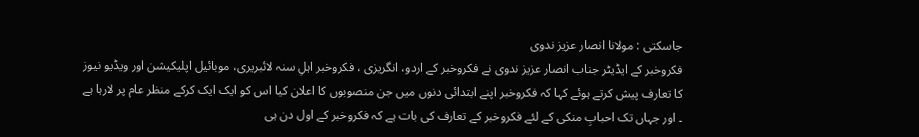جاسکتی : مولانا انصار عزیز ندوی
فکروخبر کے ایڈیٹر جناب انصار عزیز ندوی نے فکروخبر کے اردو، انگریزی ، فکروخبر اہلِ سنہ لائبریری، موبائیل اپلیکیشن اور ویڈیو نیوز کا تعارف پیش کرتے ہوئے کہا کہ فکروخبر اپنے ابتدائی دنوں میں جن منصوبوں کا اعلان کیا اس کو ایک ایک کرکے منظر عام پر لارہا ہے ۔ اور جہاں تک احبابِ منکی کے لئے فکروخبر کے تعارف کی بات ہے کہ فکروخبر کے اول دن ہی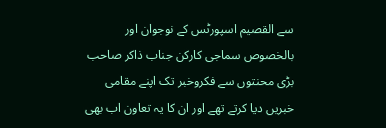سے القصیم اسپورٹس کے نوجوان اور بالخصوص سماجی کارکن جناب ذاکر صاحب بڑی محنتوں سے فکروخبر تک اپنے مقامی خبریں دیا کرتے تھے اور ان کا یہ تعاون اب بھی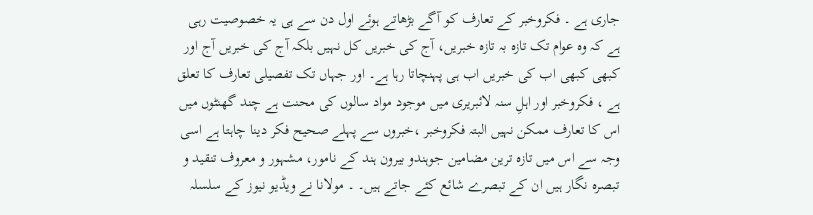جاری ہے ۔ فکروخبر کے تعارف کو آگے بڑھاتے ہوئے اول دن سے ہی یہ خصوصیت رہی ہے کہ وہ عوام تک تازہ بہ تازہ خبریں، آج کی خبریں کل نہیں بلکہ آج کی خبریں آج اور کبھی کبھی اب کی خبریں اب ہی پہنچاتا رہا ہے۔ اور جہاں تک تفصیلی تعارف کا تعلق ہے ، فکروخبر اور اہلِ سنہ لائبریری میں موجود مواد سالوں کی محنت ہے چند گھنٹوں میں اس کا تعارف ممکن نہیں البتہ فکروخبر ،خبروں سے پہلے صحیح فکر دینا چاہتا ہے اسی وجہ سے اس میں تازہ ترین مضامین جوہندو بیرون ہند کے نامور، مشہور و معروف تنقید و تبصرہ نگار ہیں ان کے تبصرے شائع کئے جاتے ہیں۔ ۔ مولانا نے ویڈیو نیوز کے سلسلہ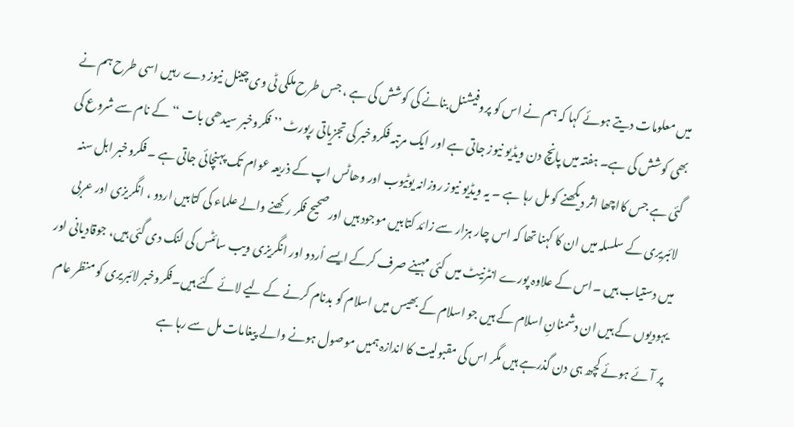میں معلومات دیتے ہوئے کہا کہ ہم نے اس کو پروفیشنل بنانے کی کوشش کی ہے ، جس طرح ملکی ٹی وی چینل نیوز دے رہیں اسی طرح ہم نے بھی کوشش کی ہے۔ ہفتہ میں پانچ دن ویڈیو نیوز جاتی ہے اور ایک مرتبہ فکروخبر کی تجزیاتی رپورٹ ’’ فکروخبر سیدھی بات ‘‘ کے نام سے شروع کی گئی ہے جس کااچھا اثر دیکھنے کو مل رہا ہے ۔ یہ ویڈیو نیوز روزانہ یوٹیوب اور وھاٹس اپ کے ذریعہ عوام تک پہنچائی جاتی ہے ۔ فکروخبر اہل سنہ لائبریری کے سلسلہ میں ان کا کہنا تھا کہ اس چار ہزار سے زائد کتابیں موجود ہیں اورصحیح فکر رکھنے والے علماء کی کتابیں اردو ، انگریزی اور عربی میں دستیاب ہیں ۔اس کے علاوہ پورے انٹرنیٹ میں کئی مہینے صرف کرکے ایسے اُردو اور انگریزی ویب سائٹس کی لنک دی گئی ہیں، جوقادیانی اور یہودیوں کے ہیں ان دشمنانِ اسلام کے ہیں جو اسلام کے بھیس میں اسلام کو بدنام کرنے کے لیے لائے گئے ہیں۔فکروخبر لائبریری کو منظر عام پر آئے ہوئے کچھ ہی دن گذرہے ہیں مگر اس کی مقبولیت کا اندازہ ہمیں موصول ہونے والے پیغامات مل سے رہا ہے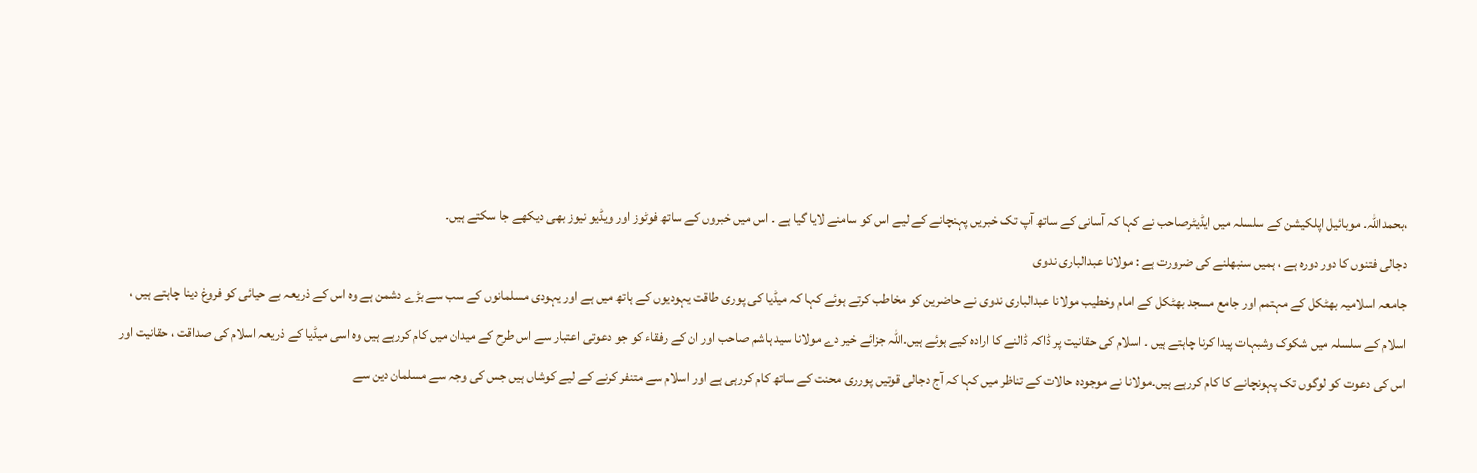،بحمداللہ۔ موبائیل اپلکیشن کے سلسلہ میں ایڈیٹرصاحب نے کہا کہ آسانی کے ساتھ آپ تک خبریں پہنچانے کے لیے اس کو سامنے لایا گیا ہے ۔ اس میں خبروں کے ساتھ فوٹوز اور ویڈیو نیوز بھی دیکھے جا سکتے ہیں۔
دجالی فتنوں کا دور دورہ ہے ، ہمیں سنبھلنے کی ضرورت ہے : مولانا عبدالباری ندوی
جامعہ اسلامیہ بھٹکل کے مہتمم اور جامع مسجد بھٹکل کے امام وخطیب مولانا عبدالباری ندوی نے حاضرین کو مخاطب کرتے ہوئے کہا کہ میڈیا کی پوری طاقت یہودیوں کے ہاتھ میں ہے اور یہودی مسلمانوں کے سب سے بڑے دشمن ہے وہ اس کے ذریعہ بے حیائی کو فروغ دینا چاہتے ہیں ، اسلام کے سلسلہ میں شکوک وشبہات پیدا کرنا چاہتے ہیں ۔ اسلام کی حقانیت پر ڈاکہ ڈالنے کا ارادہ کیے ہوئے ہیں۔اللہ جزائے خیر دے مولانا سید ہاشم صاحب اور ان کے رفقاء کو جو دعوتی اعتبار سے اس طرح کے میدان میں کام کررہے ہیں وہ اسی میڈیا کے ذریعہ اسلام کی صداقت ، حقانیت اور اس کی دعوت کو لوگوں تک پہونچانے کا کام کررہے ہیں۔مولانا نے موجودہ حالات کے تناظر میں کہا کہ آج دجالی قوتیں پورری محنت کے ساتھ کام کررہی ہے اور اسلام سے متنفر کرنے کے لیے کوشاں ہیں جس کی وجہ سے مسلمان دین سے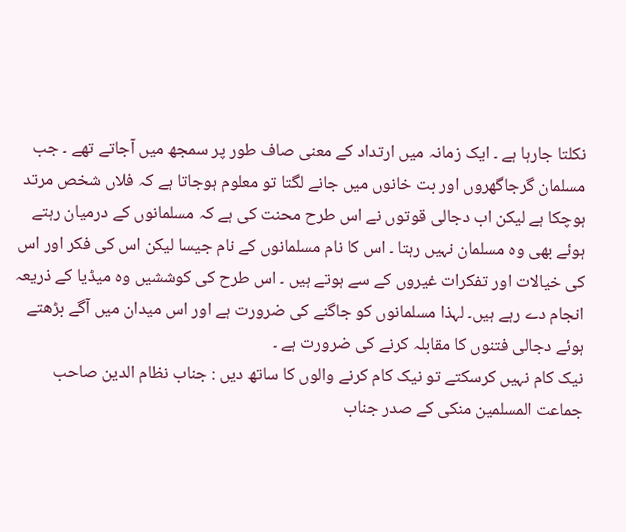نکلتا جارہا ہے ۔ ایک زمانہ میں ارتداد کے معنی صاف طور پر سمجھ میں آجاتے تھے ۔ جب مسلمان گرجاگھروں اور بت خانوں میں جانے لگتا تو معلوم ہوجاتا ہے کہ فلاں شخص مرتد ہوچکا ہے لیکن اب دجالی قوتوں نے اس طرح محنت کی ہے کہ مسلمانوں کے درمیان رہتے ہوئے بھی وہ مسلمان نہیں رہتا ۔ اس کا نام مسلمانوں کے نام جیسا لیکن اس کی فکر اور اس کی خیالات اور تفکرات غیروں کے سے ہوتے ہیں ۔ اس طرح کی کوششیں وہ میڈیا کے ذریعہ انجام دے رہے ہیں۔ لہذا مسلمانوں کو جاگنے کی ضرورت ہے اور اس میدان میں آگے بڑھتے ہوئے دجالی فتنوں کا مقابلہ کرنے کی ضرورت ہے ۔
نیک کام نہیں کرسکتے تو نیک کام کرنے والوں کا ساتھ دیں : جناب نظام الدین صاحب
جماعت المسلمین منکی کے صدر جناب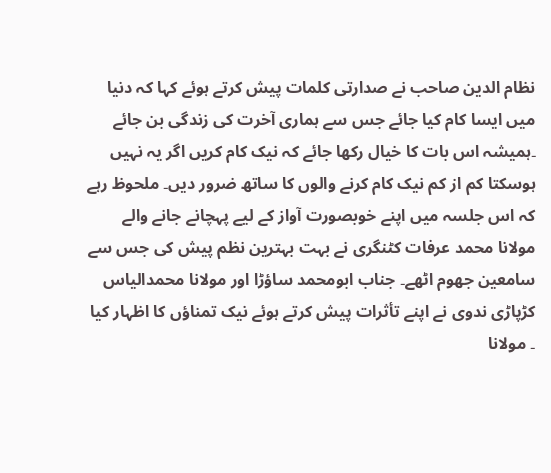نظام الدین صاحب نے صدارتی کلمات پیش کرتے ہوئے کہا کہ دنیا میں ایسا کام کیا جائے جس سے ہماری آخرت کی زندگی بن جائے ۔ہمیشہ اس بات کا خیال رکھا جائے کہ نیک کام کریں اگر یہ نہیں ہوسکتا کم از کم نیک کام کرنے والوں کا ساتھ ضرور دیں۔ ملحوظ رہے کہ اس جلسہ میں اپنے خوبصورت آواز کے لیے پہچانے جانے والے مولانا محمد عرفات کٹنگری نے بہت بہترین نظم پیش کی جس سے سامعین جھوم اٹھے۔ جناب ابومحمد ساؤڑا اور مولانا محمدالیاس کڑپاڑی ندوی نے اپنے تأثرات پیش کرتے ہوئے نیک تمناؤں کا اظہار کیا ۔ مولانا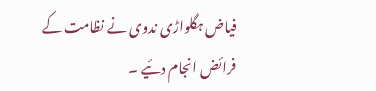فیاض ہگلواڑی ندوی نے نظامت کے فرائض انجام دئیے ۔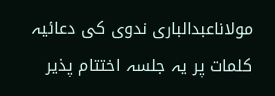مولاناعبدالباری ندوی کی دعائیہ کلمات پر یہ جلسہ اختتام پذیر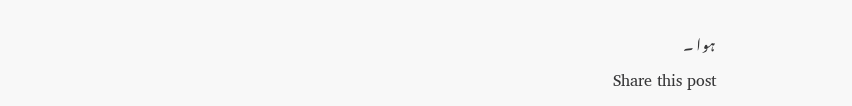ہوا ۔
Share this post